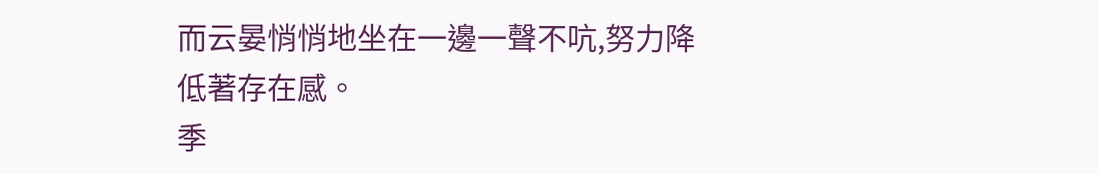而云晏悄悄地坐在一邊一聲不吭,努力降低著存在感。
季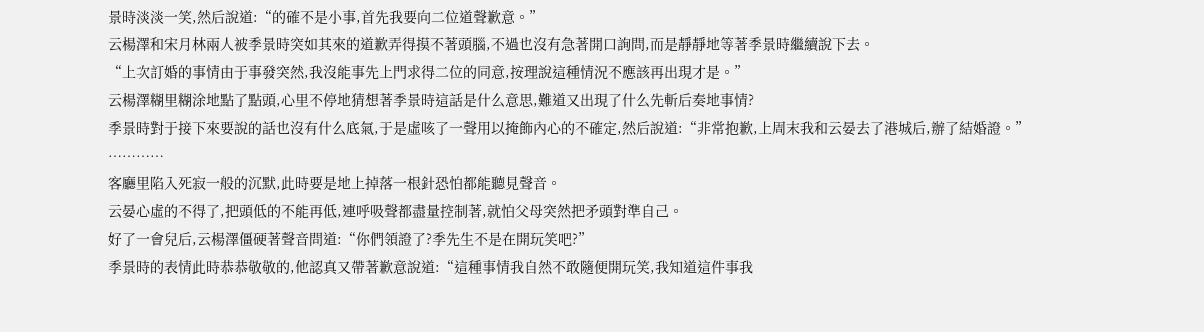景時淡淡一笑,然后說道:“的確不是小事,首先我要向二位道聲歉意。”
云楊澤和宋月林兩人被季景時突如其來的道歉弄得摸不著頭腦,不過也沒有急著開口詢問,而是靜靜地等著季景時繼續說下去。
“上次訂婚的事情由于事發突然,我沒能事先上門求得二位的同意,按理說這種情況不應該再出現才是。”
云楊澤糊里糊涂地點了點頭,心里不停地猜想著季景時這話是什么意思,難道又出現了什么先斬后奏地事情?
季景時對于接下來要說的話也沒有什么底氣,于是虛咳了一聲用以掩飾內心的不確定,然后說道:“非常抱歉,上周末我和云晏去了港城后,辦了結婚證。”
…………
客廳里陷入死寂一般的沉默,此時要是地上掉落一根針恐怕都能聽見聲音。
云晏心虛的不得了,把頭低的不能再低,連呼吸聲都盡量控制著,就怕父母突然把矛頭對準自己。
好了一會兒后,云楊澤僵硬著聲音問道:“你們領證了?季先生不是在開玩笑吧?”
季景時的表情此時恭恭敬敬的,他認真又帶著歉意說道:“這種事情我自然不敢隨便開玩笑,我知道這件事我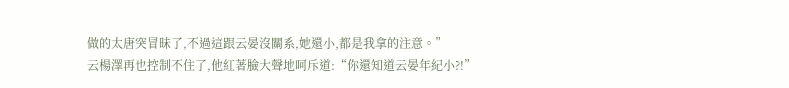做的太唐突冒昧了,不過這跟云晏沒關系,她還小,都是我拿的注意。”
云楊澤再也控制不住了,他紅著臉大聲地呵斥道:“你還知道云晏年紀小?!”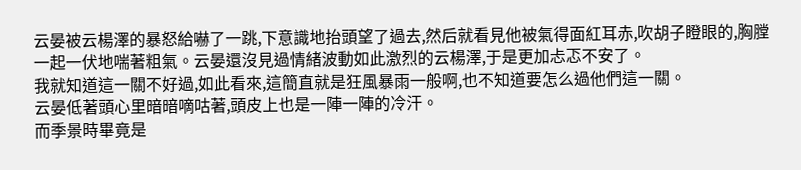云晏被云楊澤的暴怒給嚇了一跳,下意識地抬頭望了過去,然后就看見他被氣得面紅耳赤,吹胡子瞪眼的,胸膛一起一伏地喘著粗氣。云晏還沒見過情緒波動如此激烈的云楊澤,于是更加忐忑不安了。
我就知道這一關不好過,如此看來,這簡直就是狂風暴雨一般啊,也不知道要怎么過他們這一關。
云晏低著頭心里暗暗嘀咕著,頭皮上也是一陣一陣的冷汗。
而季景時畢竟是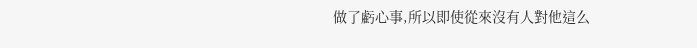做了虧心事,所以即使從來沒有人對他這么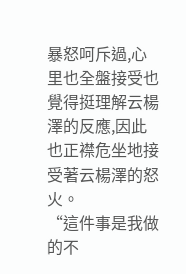暴怒呵斥過,心里也全盤接受也覺得挺理解云楊澤的反應,因此也正襟危坐地接受著云楊澤的怒火。
“這件事是我做的不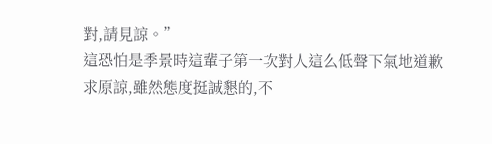對,請見諒。”
這恐怕是季景時這輩子第一次對人這么低聲下氣地道歉求原諒,雖然態度挺誠懇的,不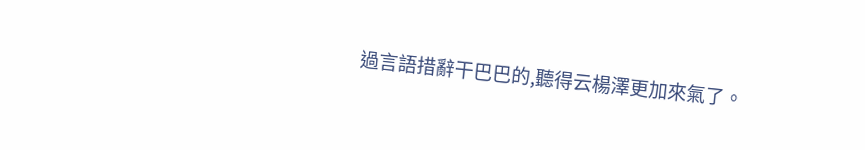過言語措辭干巴巴的,聽得云楊澤更加來氣了。